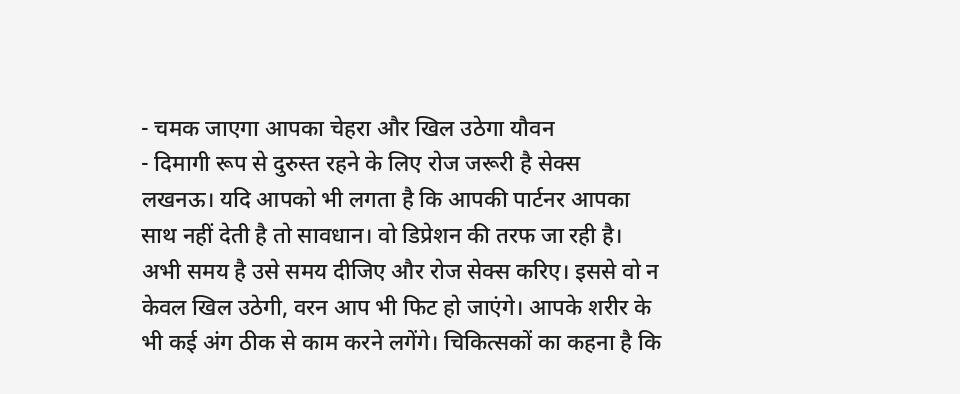- चमक जाएगा आपका चेहरा और खिल उठेगा यौवन
- दिमागी रूप से दुरुस्त रहने के लिए रोज जरूरी है सेक्स
लखनऊ। यदि आपको भी लगता है कि आपकी पार्टनर आपका साथ नहीं देती है तो सावधान। वो डिप्रेशन की तरफ जा रही है। अभी समय है उसे समय दीजिए और रोज सेक्स करिए। इससे वो न केवल खिल उठेगी, वरन आप भी फिट हो जाएंगे। आपके शरीर के भी कई अंग ठीक से काम करने लगेंगे। चिकित्सकों का कहना है कि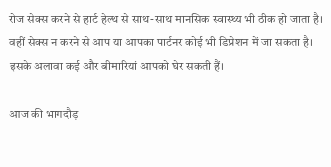रोज सेक्स करने से हार्ट हेल्थ से साथ-साथ मानसिक स्वास्थ्य भी ठीक हो जाता है। वहीं सेक्स न करने से आप या आपका पार्टनर कोई भी डिप्रेशन में जा सकता है। इसके अलावा कई और बीमारियां आपको घेर सकती हैं।

आज की भागदौड़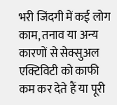भरी जिंदगी में कई लोग काम, तनाव या अन्य कारणों से सेक्सुअल एक्टिविटी को काफी कम कर देते हैं या पूरी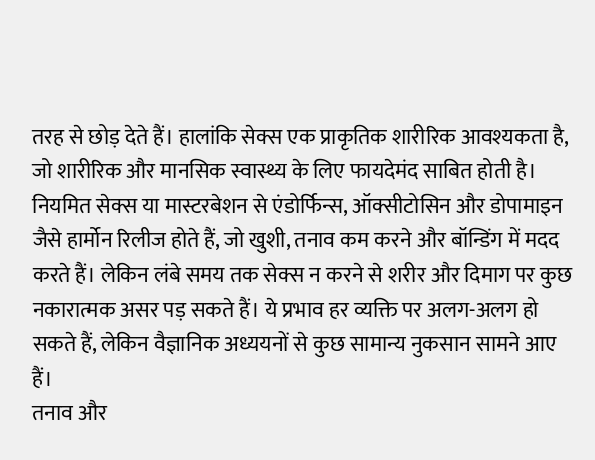तरह से छोड़ देते हैं। हालांकि सेक्स एक प्राकृतिक शारीरिक आवश्यकता है, जो शारीरिक और मानसिक स्वास्थ्य के लिए फायदेमंद साबित होती है। नियमित सेक्स या मास्टरबेशन से एंडोर्फिन्स, ऑक्सीटोसिन और डोपामाइन जैसे हार्मोन रिलीज होते हैं, जो खुशी, तनाव कम करने और बॉन्डिंग में मदद करते हैं। लेकिन लंबे समय तक सेक्स न करने से शरीर और दिमाग पर कुछ नकारात्मक असर पड़ सकते हैं। ये प्रभाव हर व्यक्ति पर अलग-अलग हो सकते हैं, लेकिन वैज्ञानिक अध्ययनों से कुछ सामान्य नुकसान सामने आए हैं।
तनाव और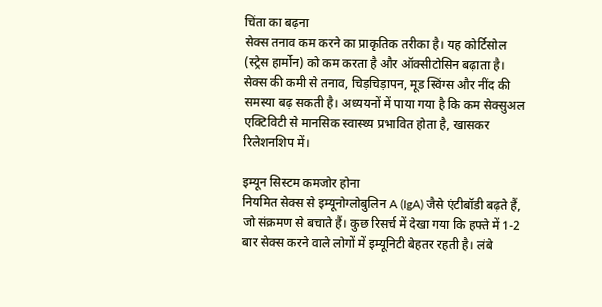चिंता का बढ़ना
सेक्स तनाव कम करने का प्राकृतिक तरीका है। यह कोर्टिसोल (स्ट्रेस हार्मोन) को कम करता है और ऑक्सीटोसिन बढ़ाता है। सेक्स की कमी से तनाव, चिड़चिड़ापन, मूड स्विंग्स और नींद की समस्या बढ़ सकती है। अध्ययनों में पाया गया है कि कम सेक्सुअल एक्टिविटी से मानसिक स्वास्थ्य प्रभावित होता है, खासकर रिलेशनशिप में।

इम्यून सिस्टम कमजोर होना
नियमित सेक्स से इम्यूनोग्लोबुलिन A (IgA) जैसे एंटीबॉडी बढ़ते हैं, जो संक्रमण से बचाते हैं। कुछ रिसर्च में देखा गया कि हफ्ते में 1-2 बार सेक्स करने वाले लोगों में इम्यूनिटी बेहतर रहती है। लंबे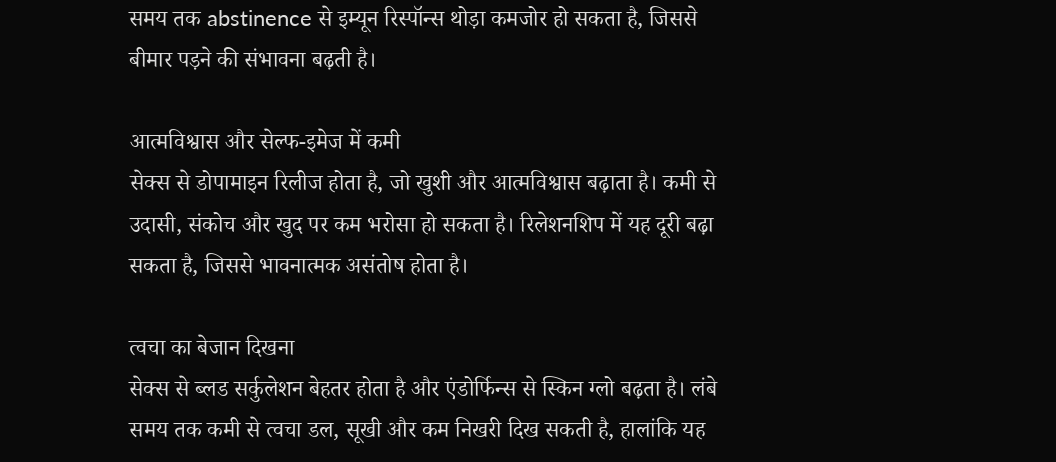समय तक abstinence से इम्यून रिस्पॉन्स थोड़ा कमजोर हो सकता है, जिससे बीमार पड़ने की संभावना बढ़ती है।

आत्मविश्वास और सेल्फ-इमेज में कमी
सेक्स से डोपामाइन रिलीज होता है, जो खुशी और आत्मविश्वास बढ़ाता है। कमी से उदासी, संकोच और खुद पर कम भरोसा हो सकता है। रिलेशनशिप में यह दूरी बढ़ा सकता है, जिससे भावनात्मक असंतोष होता है।

त्वचा का बेजान दिखना
सेक्स से ब्लड सर्कुलेशन बेहतर होता है और एंडोर्फिन्स से स्किन ग्लो बढ़ता है। लंबे समय तक कमी से त्वचा डल, सूखी और कम निखरी दिख सकती है, हालांकि यह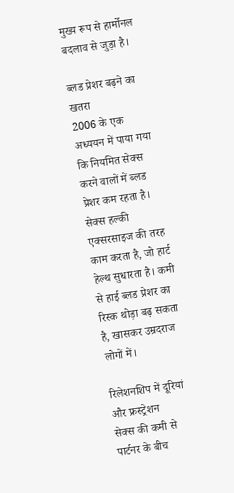मुख्य रूप से हार्मोनल बदलाव से जुड़ा है।

ब्लड प्रेशर बढ़ने का खतरा
2006 के एक अध्ययन में पाया गया कि नियमित सेक्स करने वालों में ब्लड प्रेशर कम रहता है। सेक्स हल्की एक्सरसाइज की तरह काम करता है, जो हार्ट हेल्थ सुधारता है। कमी से हाई ब्लड प्रेशर का रिस्क थोड़ा बढ़ सकता है, खासकर उम्रदराज लोगों में।

रिलेशनशिप में दूरियां और फ्रस्ट्रेशन
सेक्स की कमी से पार्टनर के बीच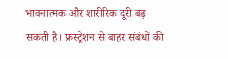भावनात्मक और शारीरिक दूरी बढ़ सकती है। फ्रस्ट्रेशन से बाहर संबंधों की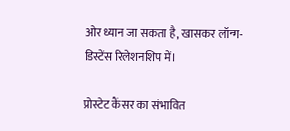ओर ध्यान जा सकता है, खासकर लॉन्ग-डिस्टेंस रिलेशनशिप में।

प्रोस्टेट कैंसर का संभावित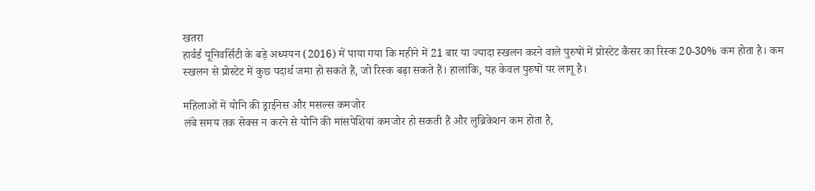खतरा
हार्वर्ड यूनिवर्सिटी के बड़े अध्ययन (2016) में पाया गया कि महीने में 21 बार या ज्यादा स्खलन करने वाले पुरुषों में प्रोस्टेट कैंसर का रिस्क 20-30% कम होता है। कम स्खलन से प्रोस्टेट में कुछ पदार्थ जमा हो सकते हैं, जो रिस्क बढ़ा सकते हैं। हालांकि, यह केवल पुरुषों पर लागू है।

महिलाओं में योनि की ड्राईनेस और मसल्स कमजोर
लंबे समय तक सेक्स न करने से योनि की मांसपेशियां कमजोर हो सकती हैं और लुब्रिकेशन कम होता है,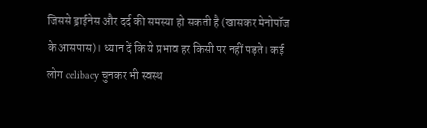जिससे ड्राईनेस और दर्द की समस्या हो सकती है (खासकर मेनोपॉज के आसपास)। ध्यान दें कि ये प्रभाव हर किसी पर नहीं पड़ते। कई लोग celibacy चुनकर भी स्वस्थ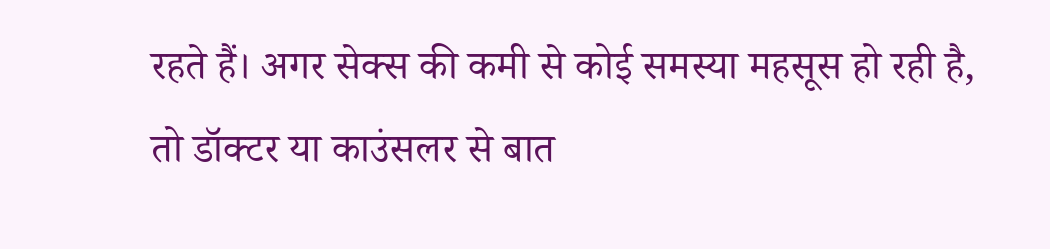रहते हैं। अगर सेक्स की कमी से कोई समस्या महसूस हो रही है, तो डॉक्टर या काउंसलर से बात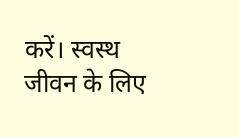करें। स्वस्थ जीवन के लिए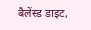बैलेंस्ड डाइट,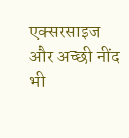एक्सरसाइज और अच्छी नींद भी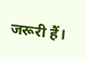जरूरी हैं।